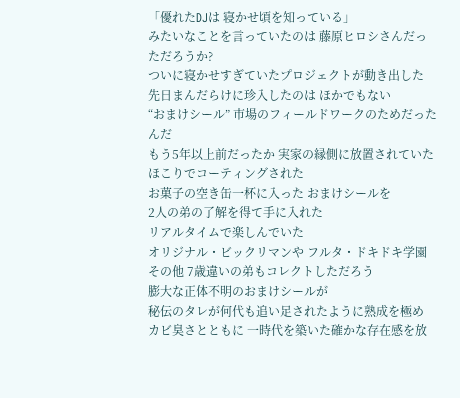「優れたDJは 寝かせ頃を知っている」
みたいなことを言っていたのは 藤原ヒロシさんだっただろうか?
ついに寝かせすぎていたプロジェクトが動き出した
先日まんだらけに珍入したのは ほかでもない
“おまけシール” 市場のフィールドワークのためだったんだ
もう5年以上前だったか 実家の縁側に放置されていた
ほこりでコーティングされた
お菓子の空き缶一杯に入った おまけシールを
2人の弟の了解を得て手に入れた
リアルタイムで楽しんでいた
オリジナル・ビックリマンや フルタ・ドキドキ学園
その他 7歳違いの弟もコレクトしただろう
膨大な正体不明のおまけシールが
秘伝のタレが何代も追い足されたように熟成を極め
カビ臭さとともに 一時代を築いた確かな存在感を放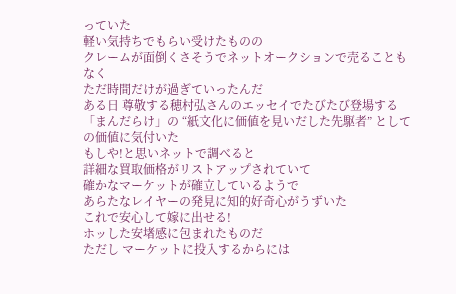っていた
軽い気持ちでもらい受けたものの
クレームが面倒くさそうでネットオークションで売ることもなく
ただ時間だけが過ぎていったんだ
ある日 尊敬する穂村弘さんのエッセイでたびたび登場する
「まんだらけ」の “紙文化に価値を見いだした先駆者” としての価値に気付いた
もしや!と思いネットで調べると
詳細な買取価格がリストアップされていて
確かなマーケットが確立しているようで
あらたなレイヤーの発見に知的好奇心がうずいた
これで安心して嫁に出せる!
ホッした安堵感に包まれたものだ
ただし マーケットに投入するからには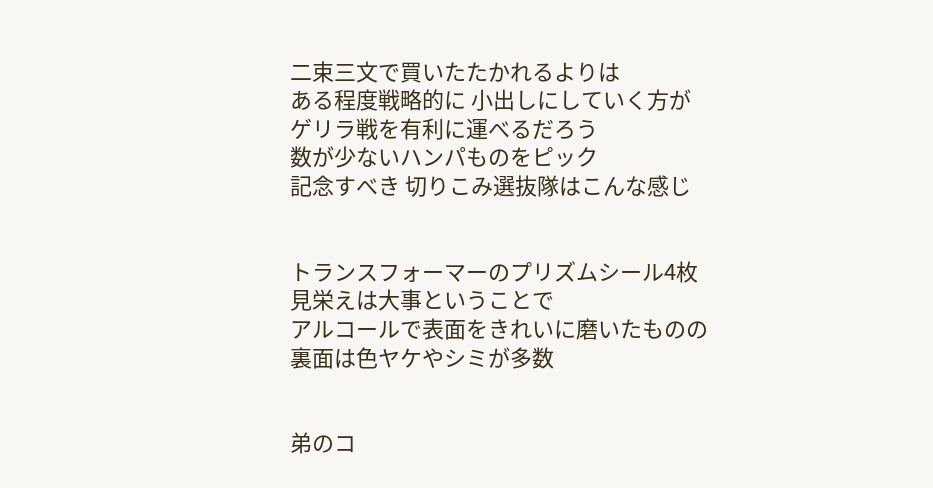二束三文で買いたたかれるよりは
ある程度戦略的に 小出しにしていく方が
ゲリラ戦を有利に運べるだろう
数が少ないハンパものをピック
記念すべき 切りこみ選抜隊はこんな感じ


トランスフォーマーのプリズムシール4枚
見栄えは大事ということで
アルコールで表面をきれいに磨いたものの
裏面は色ヤケやシミが多数


弟のコ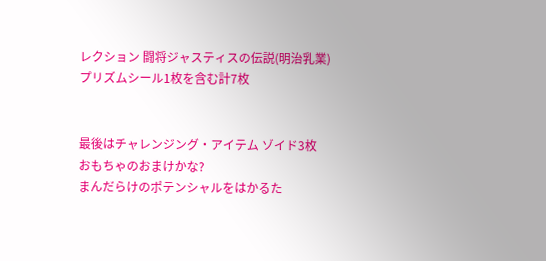レクション 闘将ジャスティスの伝説(明治乳業)
プリズムシール1枚を含む計7枚


最後はチャレンジング・アイテム ゾイド3枚
おもちゃのおまけかな?
まんだらけのポテンシャルをはかるた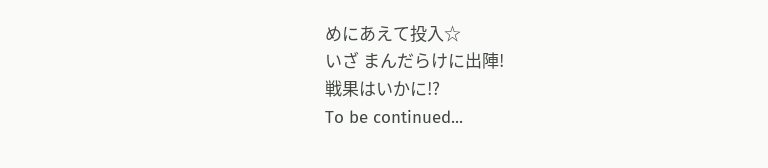めにあえて投入☆
いざ まんだらけに出陣!
戦果はいかに!?
To be continued...